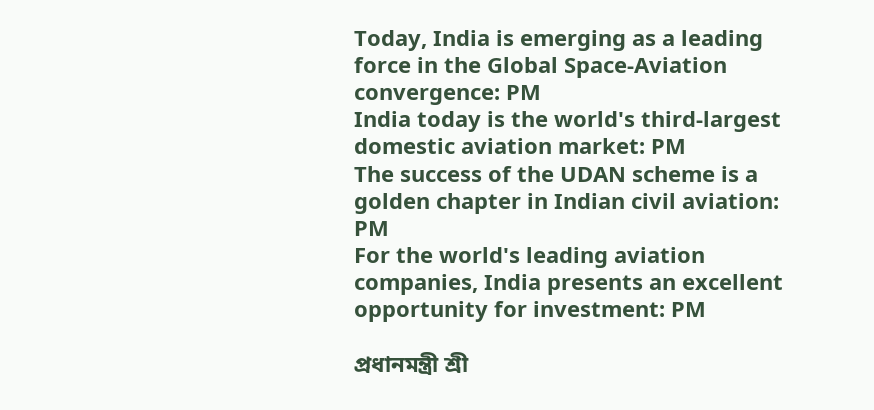Today, India is emerging as a leading force in the Global Space-Aviation convergence: PM
India today is the world's third-largest domestic aviation market: PM
The success of the UDAN scheme is a golden chapter in Indian civil aviation: PM
For the world's leading aviation companies, India presents an excellent opportunity for investment: PM

প্রধানমন্ত্রী শ্রী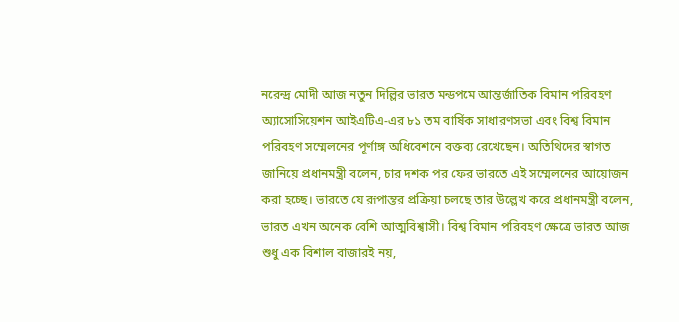নরেন্দ্র মোদী আজ নতুন দিল্লির ভারত মন্ডপমে আন্তর্জাতিক বিমান পরিবহণ অ্যাসোসিয়েশন আইএটিএ-এর ৮১ তম বার্ষিক সাধারণসভা এবং বিশ্ব বিমান পরিবহণ সম্মেলনের পূর্ণাঙ্গ অধিবেশনে বক্তব্য রেখেছেন। অতিথিদের স্বাগত জানিয়ে প্রধানমন্ত্রী বলেন, চার দশক পর ফের ভারতে এই সম্মেলনের আয়োজন করা হচ্ছে। ভারতে যে রূপান্তর প্রক্রিয়া চলছে তার উল্লেখ করে প্রধানমন্ত্রী বলেন, ভারত এখন অনেক বেশি আত্মবিশ্বাসী। বিশ্ব বিমান পরিবহণ ক্ষেত্রে ভারত আজ শুধু এক বিশাল বাজারই নয়,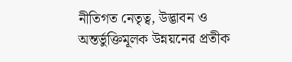নীতিগত নেতৃত্ব, উদ্ভাবন ও অন্তর্ভুক্তিমূলক উন্নয়নের প্রতীক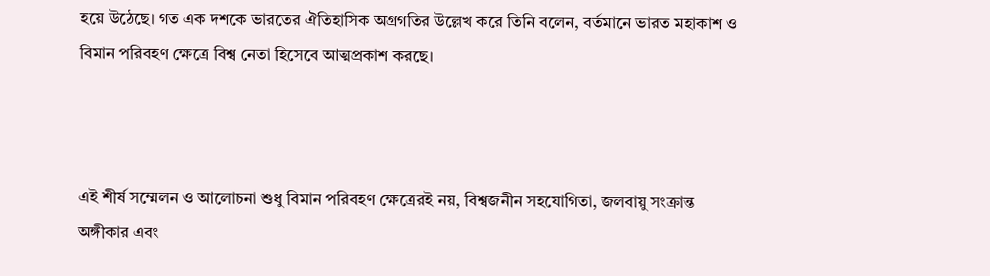হয়ে উঠেছে। গত এক দশকে ভারতের ঐতিহাসিক অগ্রগতির উল্লেখ করে তিনি বলেন, বর্তমানে ভারত মহাকাশ ও বিমান পরিবহণ ক্ষেত্রে বিশ্ব নেতা হিসেবে আত্মপ্রকাশ করছে।



এই শীর্ষ সম্মেলন ও আলোচনা শুধু বিমান পরিবহণ ক্ষেত্রেরই নয়, বিশ্বজনীন সহযোগিতা, জলবায়ু সংক্রান্ত অঙ্গীকার এবং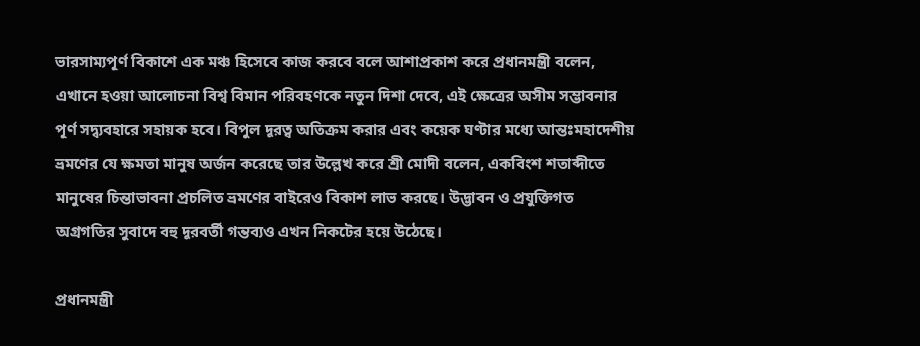ভারসাম্যপূর্ণ বিকাশে এক মঞ্চ হিসেবে কাজ করবে বলে আশাপ্রকাশ করে প্রধানমন্ত্রী বলেন, এখানে হওয়া আলোচনা বিশ্ব বিমান পরিবহণকে নতুন দিশা দেবে, এই ক্ষেত্রের অসীম সম্ভাবনার পূর্ণ সদ্ব্যবহারে সহায়ক হবে। বিপুল দূরত্ব অতিক্রম করার এবং কয়েক ঘণ্টার মধ্যে আন্তঃমহাদেশীয় ভ্রমণের যে ক্ষমতা মানুষ অর্জন করেছে তার উল্লেখ করে শ্রী মোদী বলেন, একবিংশ শতাব্দীতে মানুষের চিন্তাভাবনা প্রচলিত ভ্রমণের বাইরেও বিকাশ লাভ করছে। উদ্ভাবন ও প্রযুক্তিগত অগ্রগতির সুবাদে বহু দূরবর্তী গন্তব্যও এখন নিকটের হয়ে উঠেছে।

প্রধানমন্ত্রী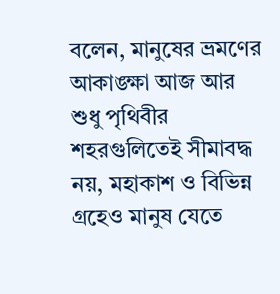বলেন, মানুষের ভ্রমণের আকাঙ্ক্ষা আজ আর শুধু পৃথিবীর শহরগুলিতেই সীমাবদ্ধ নয়, মহাকাশ ও বিভিন্ন গ্রহেও মানুষ যেতে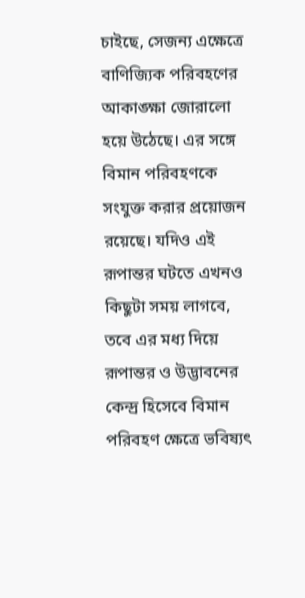চাইছে, সেজন্য এক্ষেত্রে বাণিজ্যিক পরিবহণের আকাঙ্ক্ষা জোরালো হয়ে উঠেছে। এর সঙ্গে বিমান পরিবহণকে সংযুক্ত করার প্রয়োজন রয়েছে। যদিও এই রূপান্তর ঘটতে এখনও কিছুটা সময় লাগবে, তবে এর মধ্য দিয়ে রূপান্তর ও উদ্ভাবনের কেন্দ্র হিসেবে বিমান পরিবহণ ক্ষেত্রে ভবিষ্যৎ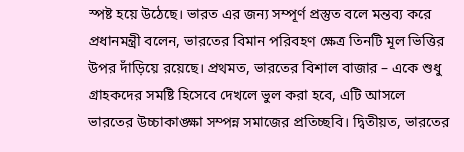স্পষ্ট হয়ে উঠেছে। ভারত এর জন্য সম্পূর্ণ প্রস্তুত বলে মন্তব্য করে প্রধানমন্ত্রী বলেন, ভারতের বিমান পরিবহণ ক্ষেত্র তিনটি মূল ভিত্তির উপর দাঁড়িয়ে রয়েছে। প্রথমত, ভারতের বিশাল বাজার – একে শুধু গ্রাহকদের সমষ্টি হিসেবে দেখলে ভুল করা হবে, এটি আসলে ভারতের উচ্চাকাঙ্ক্ষা সম্পন্ন সমাজের প্রতিচ্ছবি। দ্বিতীয়ত, ভারতের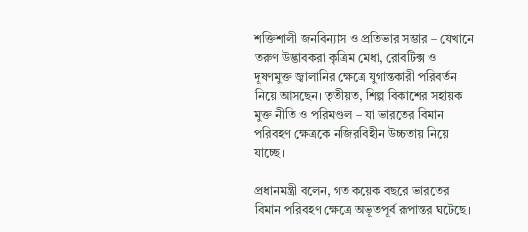শক্তিশালী জনবিন্যাস ও প্রতিভার সম্ভার – যেখানে তরুণ উদ্ভাবকরা কৃত্রিম মেধা, রোবটিক্স ও দূষণমুক্ত জ্বালানির ক্ষেত্রে যুগান্তকারী পরিবর্তন নিয়ে আসছেন। তৃতীয়ত, শিল্প বিকাশের সহায়ক মুক্ত নীতি ও পরিমণ্ডল – যা ভারতের বিমান পরিবহণ ক্ষেত্রকে নজিরবিহীন উচ্চতায় নিয়ে যাচ্ছে।

প্রধানমন্ত্রী বলেন, গত কয়েক বছরে ভারতের বিমান পরিবহণ ক্ষেত্রে অভূতপূর্ব রূপান্তর ঘটেছে।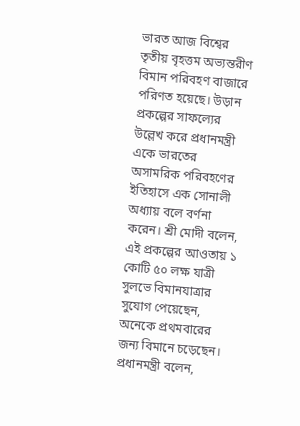ভারত আজ বিশ্বের তৃতীয় বৃহত্তম অভ্যন্তরীণ বিমান পরিবহণ বাজারে পরিণত হয়েছে। উড়ান প্রকল্পের সাফল্যের উল্লেখ করে প্রধানমন্ত্রী একে ভারতের অসামরিক পরিবহণের ইতিহাসে এক সোনালী অধ্যায় বলে বর্ণনা করেন। শ্রী মোদী বলেন, এই প্রকল্পের আওতায় ১ কোটি ৫০ লক্ষ যাত্রী সুলভে বিমানযাত্রার সুযোগ পেয়েছেন, অনেকে প্রথমবারের জন্য বিমানে চড়েছেন। প্রধানমন্ত্রী বলেন,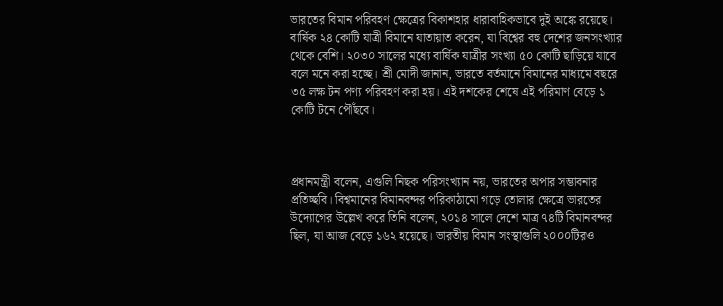ভারতের বিমান পরিবহণ ক্ষেত্রের বিকাশহার ধারাবাহিকভাবে দুই অঙ্কে রয়েছে। বার্ষিক ২৪ কোটি যাত্রী বিমানে যাতায়াত করেন, যা বিশ্বের বহু দেশের জনসংখ্যার থেকে বেশি। ২০৩০ সালের মধ্যে বার্ষিক যাত্রীর সংখ্যা ৫০ কোটি ছাড়িয়ে যাবে বলে মনে করা হচ্ছে। শ্রী মোদী জানান, ভারতে বর্তমানে বিমানের মাধ্যমে বছরে ৩৫ লক্ষ টন পণ্য পরিবহণ করা হয়। এই দশকের শেষে এই পরিমাণ বেড়ে ১ কোটি টনে পৌঁছবে।



প্রধানমন্ত্রী বলেন, এগুলি নিছক পরিসংখ্যান নয়, ভারতের অপার সম্ভাবনার প্রতিচ্ছবি। বিশ্বমানের বিমানবন্দর পরিকাঠামো গড়ে তোলার ক্ষেত্রে ভারতের উদ্যোগের উল্লেখ করে তিনি বলেন, ২০১৪ সালে দেশে মাত্র ৭৪টি বিমানবন্দর ছিল, যা আজ বেড়ে ১৬২ হয়েছে। ভারতীয় বিমান সংস্থাগুলি ২০০০টিরও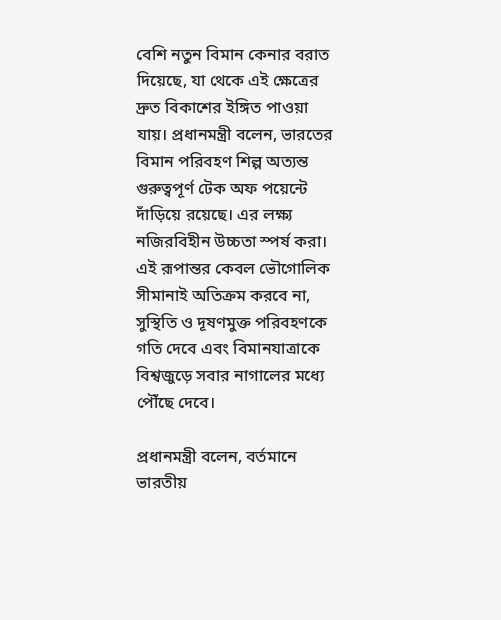বেশি নতুন বিমান কেনার বরাত দিয়েছে, যা থেকে এই ক্ষেত্রের দ্রুত বিকাশের ইঙ্গিত পাওয়া যায়। প্রধানমন্ত্রী বলেন, ভারতের বিমান পরিবহণ শিল্প অত্যন্ত গুরুত্বপূর্ণ টেক অফ পয়েন্টে দাঁড়িয়ে রয়েছে। এর লক্ষ্য নজিরবিহীন উচ্চতা স্পর্ষ করা। এই রূপান্তর কেবল ভৌগোলিক সীমানাই অতিক্রম করবে না, সুস্থিতি ও দূষণমুক্ত পরিবহণকে গতি দেবে এবং বিমানযাত্রাকে বিশ্বজুড়ে সবার নাগালের মধ্যে পৌঁছে দেবে।

প্রধানমন্ত্রী বলেন, বর্তমানে ভারতীয়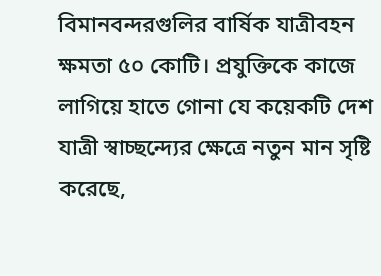বিমানবন্দরগুলির বার্ষিক যাত্রীবহন ক্ষমতা ৫০ কোটি। প্রযুক্তিকে কাজে লাগিয়ে হাতে গোনা যে কয়েকটি দেশ যাত্রী স্বাচ্ছন্দ্যের ক্ষেত্রে নতুন মান সৃষ্টি করেছে,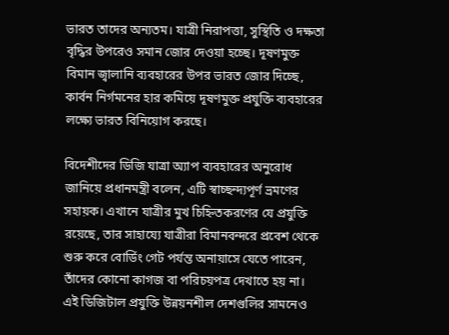ভারত তাদের অন্যতম। যাত্রী নিরাপত্তা, সুস্থিতি ও দক্ষতা বৃদ্ধির উপরেও সমান জোর দেওয়া হচ্ছে। দূষণমুক্ত বিমান জ্বালানি ব্যবহারের উপর ভারত জোর দিচ্ছে, কার্বন নির্গমনের হার কমিয়ে দূষণমুক্ত প্রযুক্তি ব্যবহারের লক্ষ্যে ভারত বিনিয়োগ করছে।

বিদেশীদের ডিজি যাত্রা অ্যাপ ব্যবহারের অনুরোধ জানিয়ে প্রধানমন্ত্রী বলেন, এটি স্বাচ্ছন্দ্যপূর্ণ ভ্রমণের সহায়ক। এখানে যাত্রীর মুখ চিহ্নিতকরণের যে প্রযুক্তি রয়েছে, তার সাহায্যে যাত্রীরা বিমানবন্দরে প্রবেশ থেকে শুরু করে বোর্ডিং গেট পর্যন্ত অনায়াসে যেতে পারেন, তাঁদের কোনো কাগজ বা পরিচয়পত্র দেখাতে হয় না। এই ডিজিটাল প্রযুক্তি উন্নয়নশীল দেশগুলির সামনেও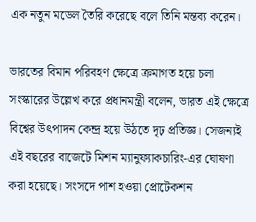এক নতুন মডেল তৈরি করেছে বলে তিনি মন্তব্য করেন।

ভারতের বিমান পরিবহণ ক্ষেত্রে ক্রমাগত হয়ে চলা সংস্কারের উল্লেখ করে প্রধানমন্ত্রী বলেন, ভারত এই ক্ষেত্রে বিশ্বের উৎপাদন কেন্দ্র হয়ে উঠতে দৃঢ় প্রতিজ্ঞ। সেজন্যই এই বছরের বাজেটে মিশন ম্যানুফ্যাকচারিং-এর ঘোষণা করা হয়েছে। সংসদে পাশ হওয়া প্রোটেকশন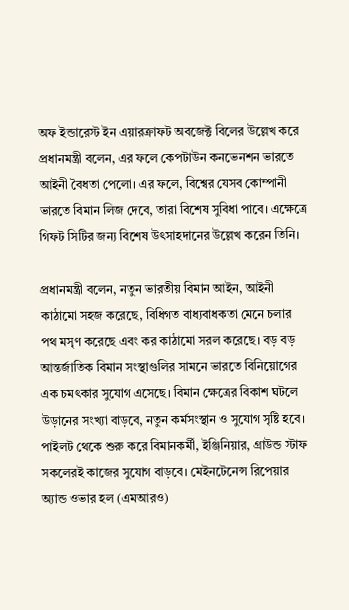অফ ইন্ডারেস্ট ইন এয়ারক্রাফট অবজেক্ট বিলের উল্লেখ করে প্রধানমন্ত্রী বলেন, এর ফলে কেপটাউন কনভেনশন ভারতে আইনী বৈধতা পেলো। এর ফলে, বিশ্বের যেসব কোম্পানী ভারতে বিমান লিজ দেবে, তারা বিশেষ সুবিধা পাবে। এক্ষেত্রে গিফট সিটির জন্য বিশেষ উৎসাহদানের উল্লেখ করেন তিনি।

প্রধানমন্ত্রী বলেন, নতুন ভারতীয় বিমান আইন, আইনী কাঠামো সহজ করেছে, বিধিগত বাধ্যবাধকতা মেনে চলার পথ মসৃণ করেছে এবং কর কাঠামো সরল করেছে। বড় বড় আন্তর্জাতিক বিমান সংস্থাগুলির সামনে ভারতে বিনিয়োগের এক চমৎকার সুযোগ এসেছে। বিমান ক্ষেত্রের বিকাশ ঘটলে উড়ানের সংখ্যা বাড়বে, নতুন কর্মসংস্থান ও সুযোগ সৃষ্টি হবে। পাইলট থেকে শুরু করে বিমানকর্মী, ইঞ্জিনিয়ার, গ্রাউন্ড স্টাফ সকলেরই কাজের সুযোগ বাড়বে। মেইনটেনেন্স রিপেয়ার অ্যান্ড ওভার হল (এমআরও)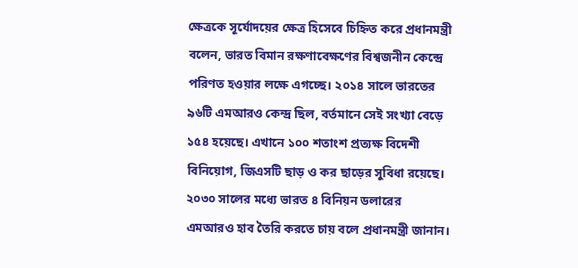ক্ষেত্রকে সূর্যোদয়ের ক্ষেত্র হিসেবে চিহ্নিত করে প্রধানমন্ত্রী বলেন, ভারত বিমান রক্ষণাবেক্ষণের বিশ্বজনীন কেন্দ্রে পরিণত হওয়ার লক্ষে এগচ্ছে। ২০১৪ সালে ভারতের ৯৬টি এমআরও কেন্দ্র ছিল, বর্তমানে সেই সংখ্যা বেড়ে ১৫৪ হয়েছে। এখানে ১০০ শতাংশ প্রত্যক্ষ বিদেশী বিনিয়োগ, জিএসটি ছাড় ও কর ছাড়ের সুবিধা রয়েছে। ২০৩০ সালের মধ্যে ভারত ৪ বিনিয়ন ডলারের এমআরও হাব তৈরি করতে চায় বলে প্রধানমন্ত্রী জানান।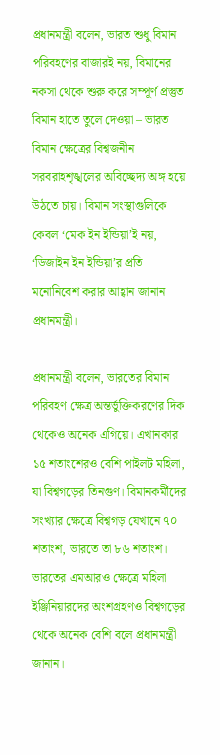প্রধানমন্ত্রী বলেন, ভারত শুধু বিমান পরিবহণের বাজারই নয়, বিমানের নকসা থেকে শুরু করে সম্পূর্ণ প্রস্তুত বিমান হাতে তুলে দেওয়া – ভারত বিমান ক্ষেত্রের বিশ্বজনীন সরবরাহশৃঙ্খলের অবিচ্ছেদ্য অঙ্গ হয়ে উঠতে চায়। বিমান সংস্থাগুলিকে কেবল ‘মেক ইন ইন্ডিয়া’ই নয়, ‘ডিজাইন ইন ইন্ডিয়া’র প্রতি মনোনিবেশ করার আহ্বান জানান প্রধানমন্ত্রী।

প্রধানমন্ত্রী বলেন, ভারতের বিমান পরিবহণ ক্ষেত্র অন্তর্ভুক্তিকরণের দিক থেকেও অনেক এগিয়ে। এখানকার ১৫ শতাংশেরও বেশি পাইলট মহিলা, যা বিশ্বগড়ের তিনগুণ। বিমানকর্মীদের সংখ্যার ক্ষেত্রে বিশ্বগড় যেখানে ৭০ শতাংশ, ভারতে তা ৮৬ শতাংশ। ভারতের এমআরও ক্ষেত্রে মহিলা ইঞ্জিনিয়ারদের অংশগ্রহণও বিশ্বগড়ের থেকে অনেক বেশি বলে প্রধানমন্ত্রী জানান।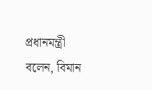প্রধানমন্ত্রী বলেন, বিমান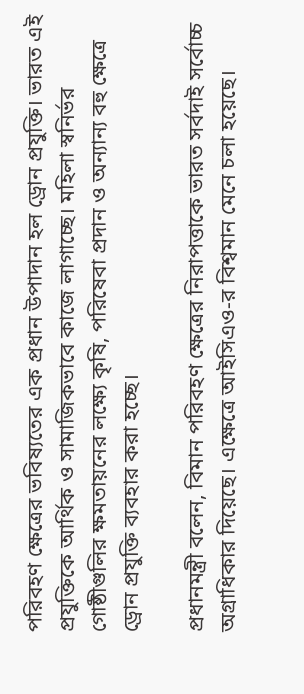পরিবহণ ক্ষেত্রের ভবিষ্যতের এক প্রধান উপাদান হল ড্রোন প্রযুক্তি। ভারত এই প্রযুক্তিকে আর্থিক ও সামাজিকভাবে কাজে লাগাচ্ছে। মহিলা স্বনির্ভর গোষ্ঠীগুলির ক্ষমতায়নের লক্ষ্যে কৃষি, পরিষেবা প্রদান ও অন্যান্য বহু ক্ষেত্রে ড্রোন প্রযুক্তি ব্যবহার করা হচ্ছে।

প্রধানমন্ত্রী বলেন, বিমান পরিবহণ ক্ষেত্রের নিরাপত্তাকে ভারত সর্বদাই সর্বোচ্চ অগ্রাধিকার দিয়েছে। এক্ষেত্রে আইসিএও-র বিশ্বমান মেনে চলা হয়েছে।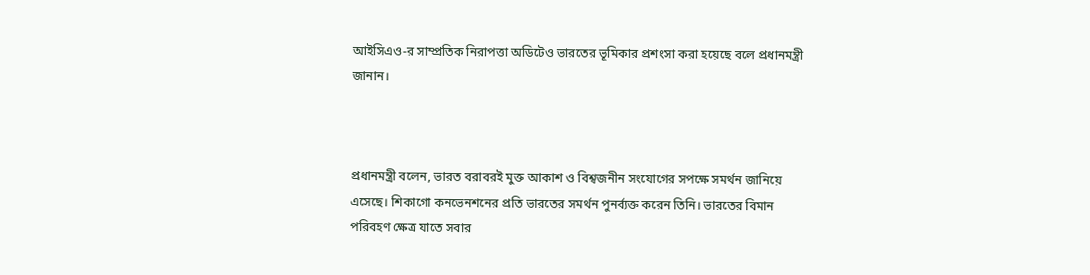আইসিএও-র সাম্প্রতিক নিরাপত্তা অডিটেও ভারতের ভূমিকার প্রশংসা করা হয়েছে বলে প্রধানমন্ত্রী জানান।



প্রধানমন্ত্রী বলেন, ভারত বরাবরই মুক্ত আকাশ ও বিশ্বজনীন সংযোগের সপক্ষে সমর্থন জানিয়ে এসেছে। শিকাগো কনভেনশনের প্রতি ভারতের সমর্থন পুনর্ব্যক্ত করেন তিনি। ভারতের বিমান পরিবহণ ক্ষেত্র যাতে সবার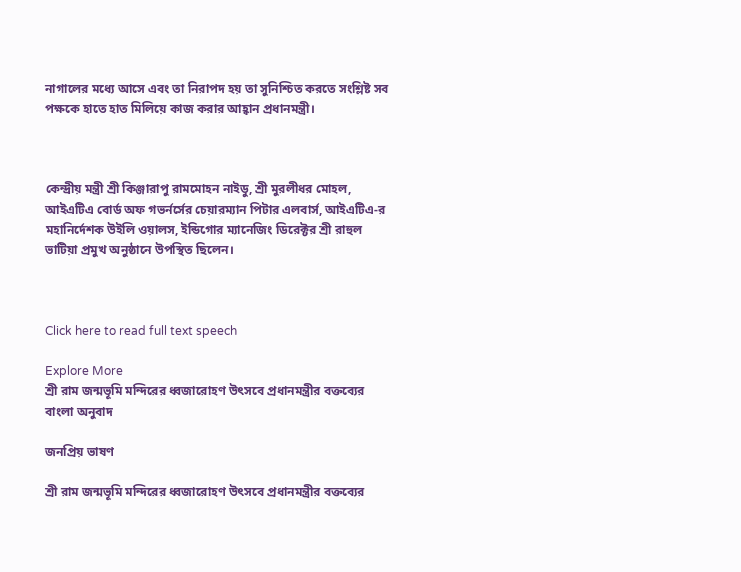নাগালের মধ্যে আসে এবং তা নিরাপদ হয় তা সুনিশ্চিত করতে সংশ্লিষ্ট সব পক্ষকে হাতে হাত মিলিয়ে কাজ করার আহ্বান প্রধানমন্ত্রী।



কেন্দ্রীয় মন্ত্রী শ্রী কিঞ্জারাপু রামমোহন নাইডু, শ্রী মুরলীধর মোহল, আইএটিএ বোর্ড অফ গভর্নর্সের চেয়ারম্যান পিটার এলবার্স, আইএটিএ-র মহানির্দেশক উইলি ওয়ালস, ইন্ডিগোর ম্যানেজিং ডিরেক্টর শ্রী রাহুল ভাটিয়া প্রমুখ অনুষ্ঠানে উপস্থিত ছিলেন।



Click here to read full text speech

Explore More
শ্রী রাম জন্মভূমি মন্দিরের ধ্বজারোহণ উৎসবে প্রধানমন্ত্রীর বক্তব্যের বাংলা অনুবাদ

জনপ্রিয় ভাষণ

শ্রী রাম জন্মভূমি মন্দিরের ধ্বজারোহণ উৎসবে প্রধানমন্ত্রীর বক্তব্যের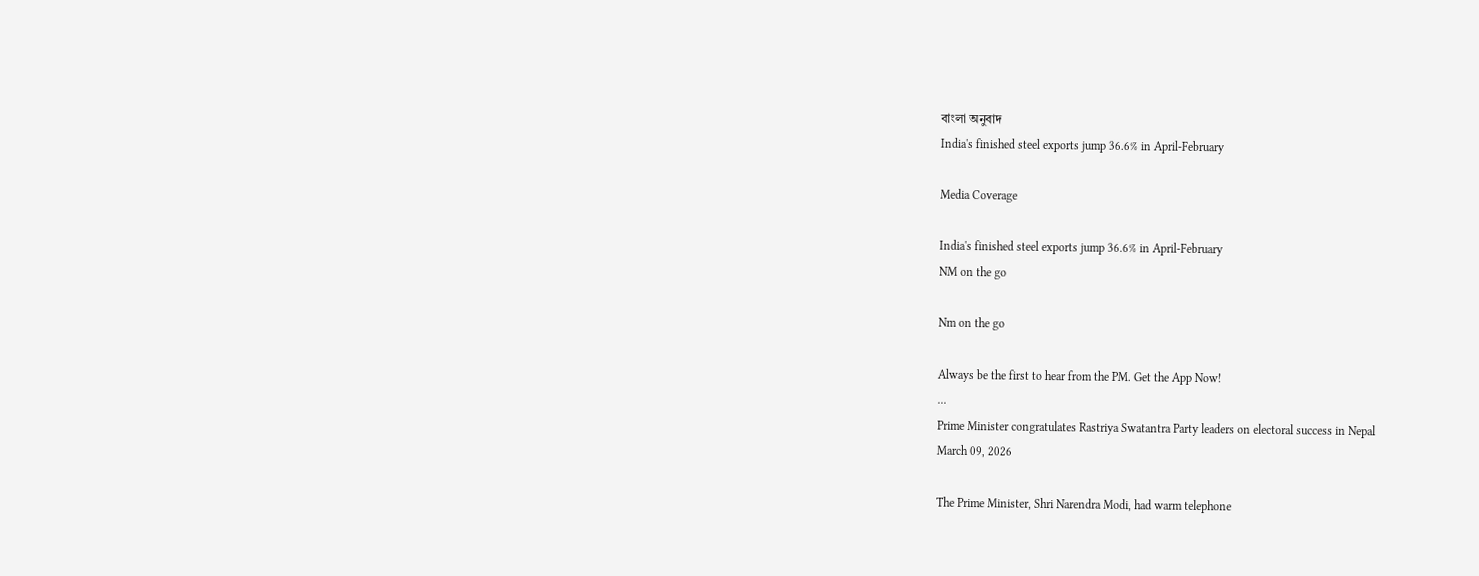বাংলা অনুবাদ
India's finished steel exports jump 36.6% in April-February

Media Coverage

India's finished steel exports jump 36.6% in April-February
NM on the go

Nm on the go

Always be the first to hear from the PM. Get the App Now!
...
Prime Minister congratulates Rastriya Swatantra Party leaders on electoral success in Nepal
March 09, 2026

The Prime Minister, Shri Narendra Modi, had warm telephone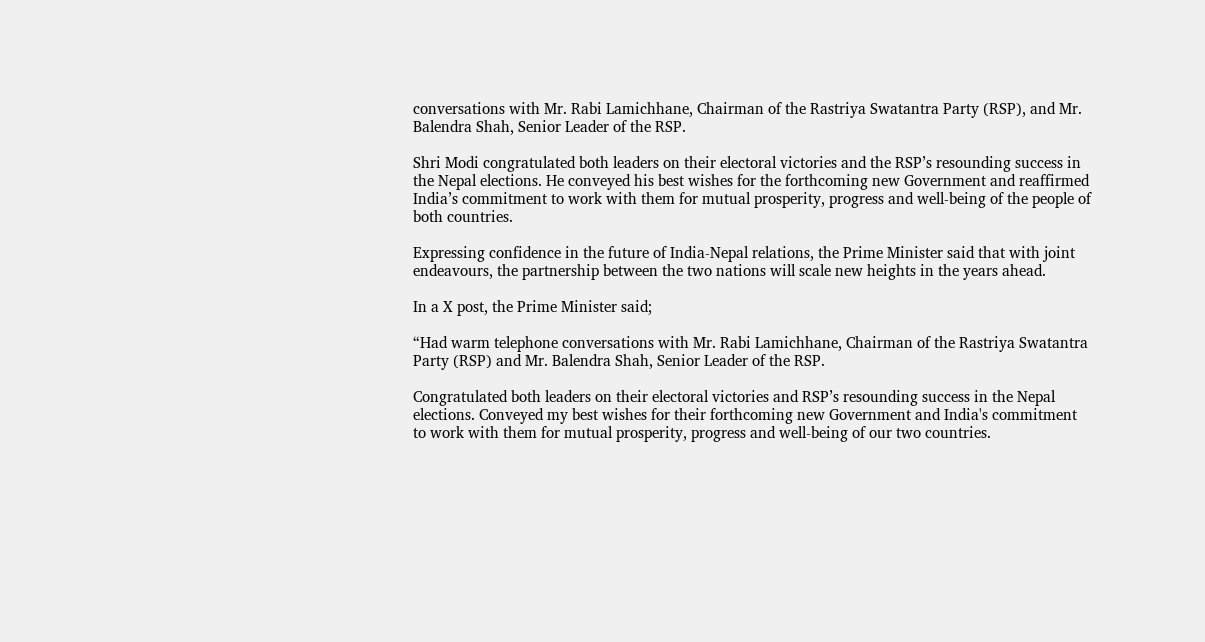conversations with Mr. Rabi Lamichhane, Chairman of the Rastriya Swatantra Party (RSP), and Mr. Balendra Shah, Senior Leader of the RSP.

Shri Modi congratulated both leaders on their electoral victories and the RSP’s resounding success in the Nepal elections. He conveyed his best wishes for the forthcoming new Government and reaffirmed India’s commitment to work with them for mutual prosperity, progress and well-being of the people of both countries.

Expressing confidence in the future of India-Nepal relations, the Prime Minister said that with joint endeavours, the partnership between the two nations will scale new heights in the years ahead.

In a X post, the Prime Minister said;

“Had warm telephone conversations with Mr. Rabi Lamichhane, Chairman of the Rastriya Swatantra Party (RSP) and Mr. Balendra Shah, Senior Leader of the RSP.

Congratulated both leaders on their electoral victories and RSP’s resounding success in the Nepal elections. Conveyed my best wishes for their forthcoming new Government and India's commitment to work with them for mutual prosperity, progress and well-being of our two countries.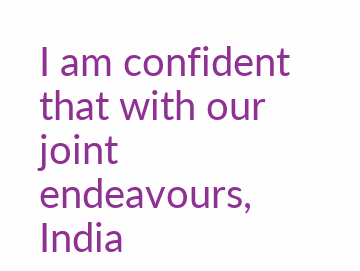I am confident that with our joint endeavours, India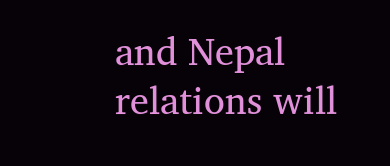and Nepal relations will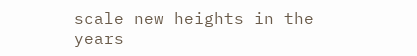scale new heights in the years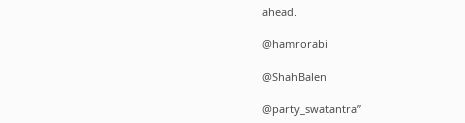ahead.

@hamrorabi

@ShahBalen

@party_swatantra”